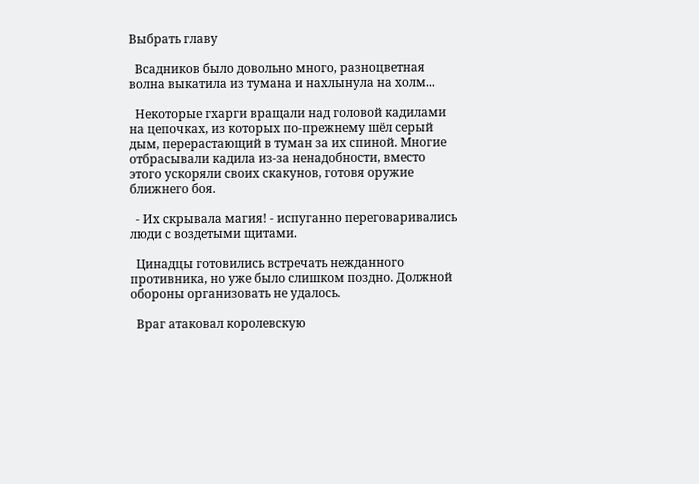Выбрать главу

  Всадников было довольно много, разноцветная волна выкатила из тумана и нахлынула на холм...

  Некоторые гхарги вращали над головой кадилами на цепочках, из которых по-прежнему шёл серый дым, перерастающий в туман за их спиной. Многие отбрасывали кадила из-за ненадобности, вместо этого ускоряли своих скакунов, готовя оружие ближнего боя.

  - Их скрывала магия! - испуганно переговаривались люди с воздетыми щитами.

  Цинадцы готовились встречать нежданного противника, но уже было слишком поздно. Должной обороны организовать не удалось.

  Враг атаковал королевскую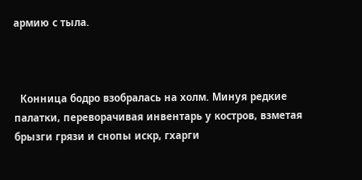армию с тыла.



  Конница бодро взобралась на холм. Минуя редкие палатки, переворачивая инвентарь у костров, взметая брызги грязи и снопы искр, гхарги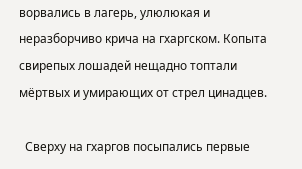ворвались в лагерь, улюлюкая и неразборчиво крича на гхаргском. Копыта свирепых лошадей нещадно топтали мёртвых и умирающих от стрел цинадцев.

  Сверху на гхаргов посыпались первые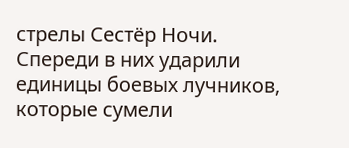стрелы Сестёр Ночи. Спереди в них ударили единицы боевых лучников, которые сумели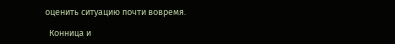оценить ситуацию почти вовремя.

  Конница и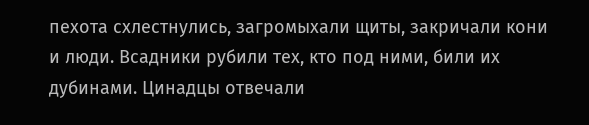пехота схлестнулись, загромыхали щиты, закричали кони и люди. Всадники рубили тех, кто под ними, били их дубинами. Цинадцы отвечали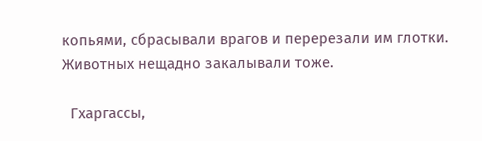копьями, сбрасывали врагов и перерезали им глотки. Животных нещадно закалывали тоже.

  Гхаргассы,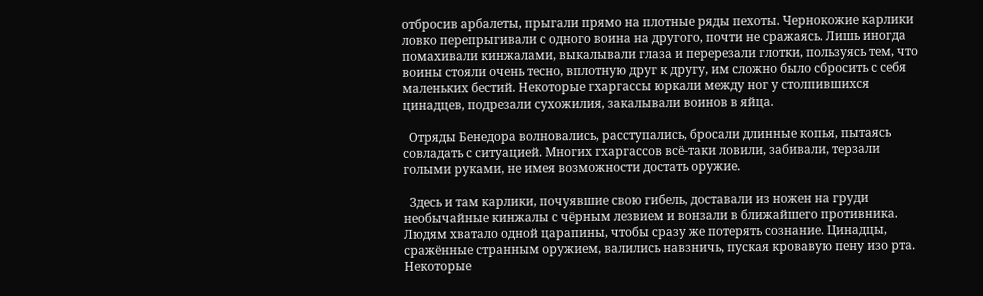отбросив арбалеты, прыгали прямо на плотные ряды пехоты. Чернокожие карлики ловко перепрыгивали с одного воина на другого, почти не сражаясь. Лишь иногда помахивали кинжалами, выкалывали глаза и перерезали глотки, пользуясь тем, что воины стояли очень тесно, вплотную друг к другу, им сложно было сбросить с себя маленьких бестий. Некоторые гхаргассы юркали между ног у столпившихся цинадцев, подрезали сухожилия, закалывали воинов в яйца.

  Отряды Бенедора волновались, расступались, бросали длинные копья, пытаясь совладать с ситуацией. Многих гхаргассов всё-таки ловили, забивали, терзали голыми руками, не имея возможности достать оружие.

  Здесь и там карлики, почуявшие свою гибель, доставали из ножен на груди необычайные кинжалы с чёрным лезвием и вонзали в ближайшего противника. Людям хватало одной царапины, чтобы сразу же потерять сознание. Цинадцы, сражённые странным оружием, валились навзничь, пуская кровавую пену изо рта. Некоторые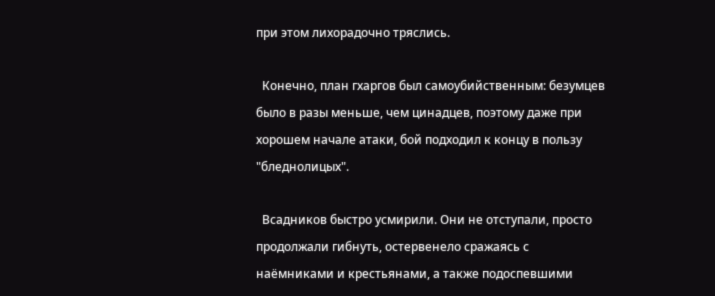при этом лихорадочно тряслись.

  Конечно, план гхаргов был самоубийственным: безумцев было в разы меньше, чем цинадцев, поэтому даже при хорошем начале атаки, бой подходил к концу в пользу "бледнолицых".

  Всадников быстро усмирили. Они не отступали, просто продолжали гибнуть, остервенело сражаясь с наёмниками и крестьянами, а также подоспевшими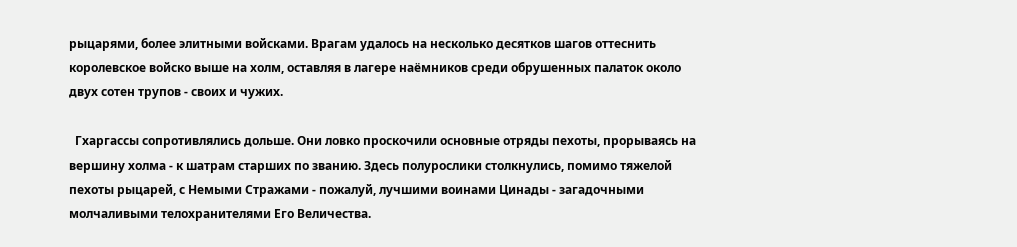рыцарями, более элитными войсками. Врагам удалось на несколько десятков шагов оттеснить королевское войско выше на холм, оставляя в лагере наёмников среди обрушенных палаток около двух сотен трупов - своих и чужих.

  Гхаргассы сопротивлялись дольше. Они ловко проскочили основные отряды пехоты, прорываясь на вершину холма - к шатрам старших по званию. Здесь полурослики столкнулись, помимо тяжелой пехоты рыцарей, с Немыми Стражами - пожалуй, лучшими воинами Цинады - загадочными молчаливыми телохранителями Его Величества.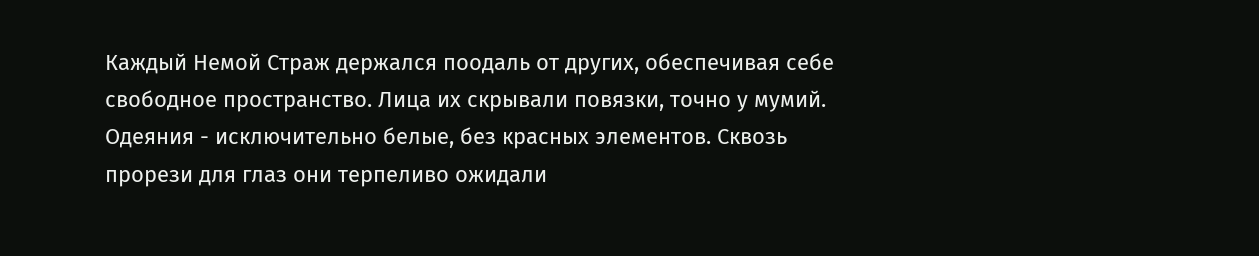Каждый Немой Страж держался поодаль от других, обеспечивая себе свободное пространство. Лица их скрывали повязки, точно у мумий. Одеяния - исключительно белые, без красных элементов. Сквозь прорези для глаз они терпеливо ожидали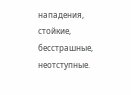нападения, стойкие, бесстрашные, неотступные.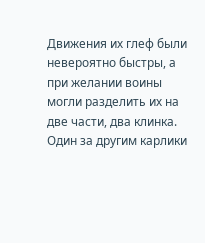Движения их глеф были невероятно быстры, а при желании воины могли разделить их на две части, два клинка. Один за другим карлики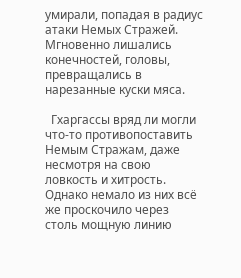умирали, попадая в радиус атаки Немых Стражей. Мгновенно лишались конечностей, головы, превращались в нарезанные куски мяса.

  Гхаргассы вряд ли могли что-то противопоставить Немым Стражам, даже несмотря на свою ловкость и хитрость. Однако немало из них всё же проскочило через столь мощную линию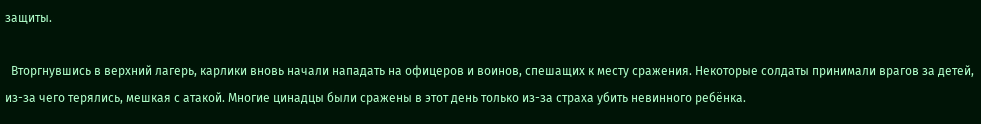защиты.

  Вторгнувшись в верхний лагерь, карлики вновь начали нападать на офицеров и воинов, спешащих к месту сражения. Некоторые солдаты принимали врагов за детей, из-за чего терялись, мешкая с атакой. Многие цинадцы были сражены в этот день только из-за страха убить невинного ребёнка.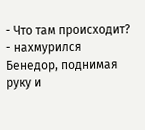- Что там происходит? - нахмурился Бенедор, поднимая руку и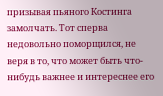призывая пьяного Костинга замолчать. Тот сперва недовольно поморщился, не веря в то, что может быть что-нибудь важнее и интереснее его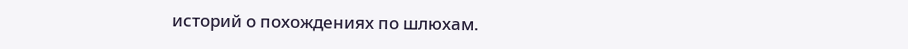историй о похождениях по шлюхам.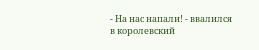- На нас напали! - ввалился в королевский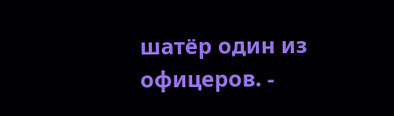шатёр один из офицеров. -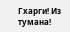Гхарги! Из тумана!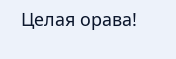Целая орава!